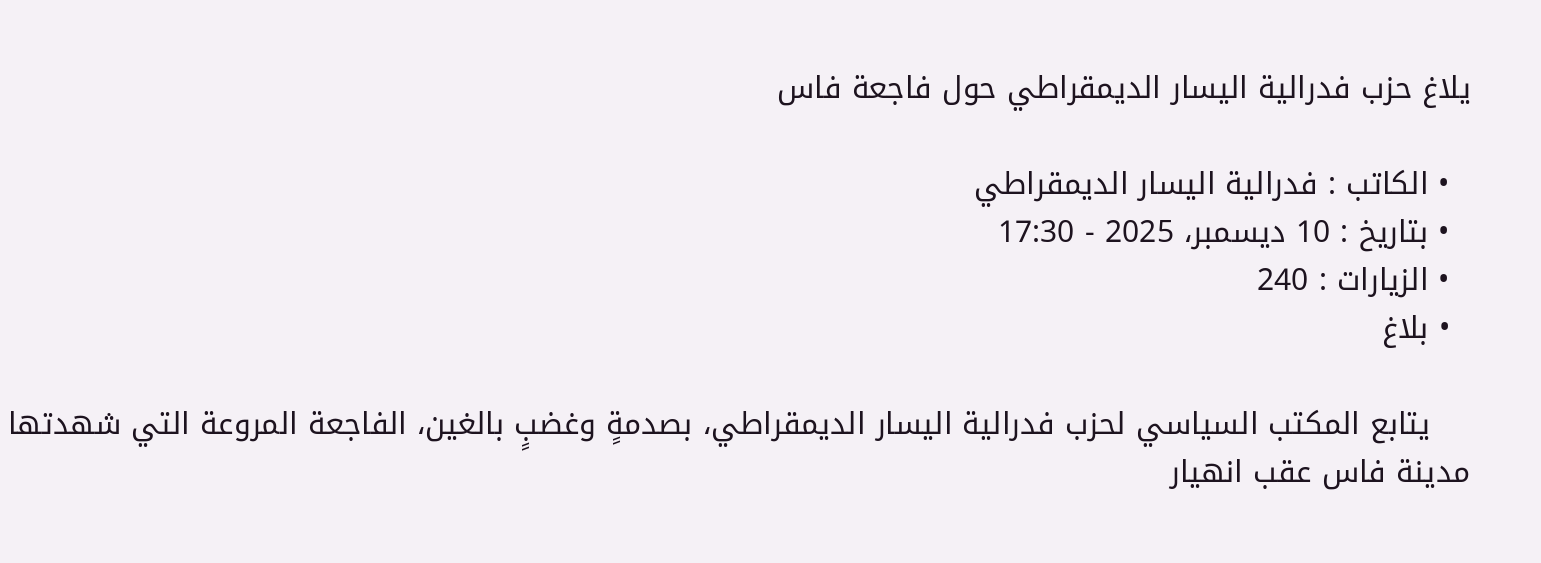يلاغ حزب فدرالية اليسار الديمقراطي حول فاجعة فاس

  • الكاتب : فدرالية اليسار الديمقراطي
  • بتاريخ : 10 ديسمبر، 2025 - 17:30
  • الزيارات : 240
  • بلاغ

    يتابع المكتب السياسي لحزب فدرالية اليسار الديمقراطي، بصدمةٍ وغضبٍ بالغين، الفاجعة المروعة التي شهدتها مدينة فاس عقب انهيار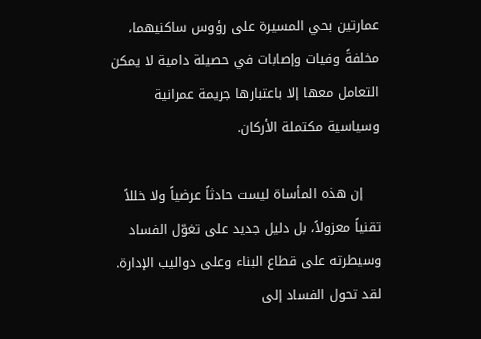عمارتين بحي المسيرة على رؤوس ساكنيهما، مخلفةً وفيات وإصابات في حصيلة دامية لا يمكن التعامل معها إلا باعتبارها جريمة عمرانية وسياسية مكتملة الأركان.

    إن هذه المأساة ليست حادثاً عرضياً ولا خللاً تقنياً معزولاً، بل دليل جديد على تغوّل الفساد وسيطرته على قطاع البناء وعلى دواليب الإدارة. لقد تحول الفساد إلى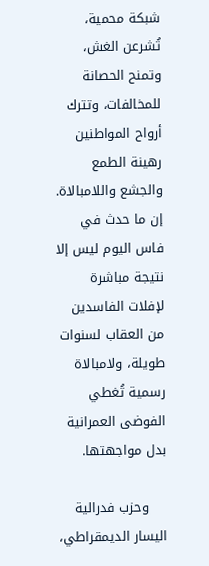شبكة محمية، تُشرعن الغش، وتمنح الحصانة للمخالفات، وتترك أرواح المواطنين رهينة الطمع والجشع واللامبالاة. إن ما حدث في فاس اليوم ليس إلا نتيجة مباشرة لإفلات الفاسدين من العقاب لسنوات طويلة، ولامبالاة رسمية تُغطي الفوضى العمرانية بدل مواجهتها.

    وحزب فدرالية اليسار الديمقراطي،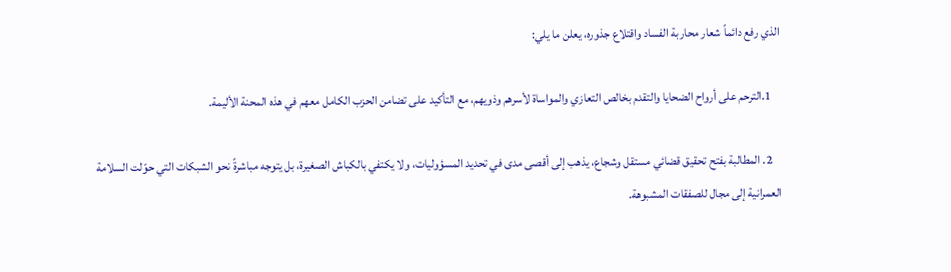الذي رفع دائماً شعار محاربة الفساد واقتلاع جذوره، يعلن ما يلي:

    1.الترحم على أرواح الضحايا والتقدم بخالص التعازي والمواساة لأسرهم وذويهم، مع التأكيد على تضامن الحزب الكامل معهم في هذه المحنة الأليمة.

    2. المطالبة بفتح تحقيق قضائي مستقل وشجاع، يذهب إلى أقصى مدى في تحديد المسؤوليات، ولا يكتفي بالكباش الصغيرة، بل يتوجه مباشرةً نحو الشبكات التي حوّلت السلامة العمرانية إلى مجال للصفقات المشبوهة.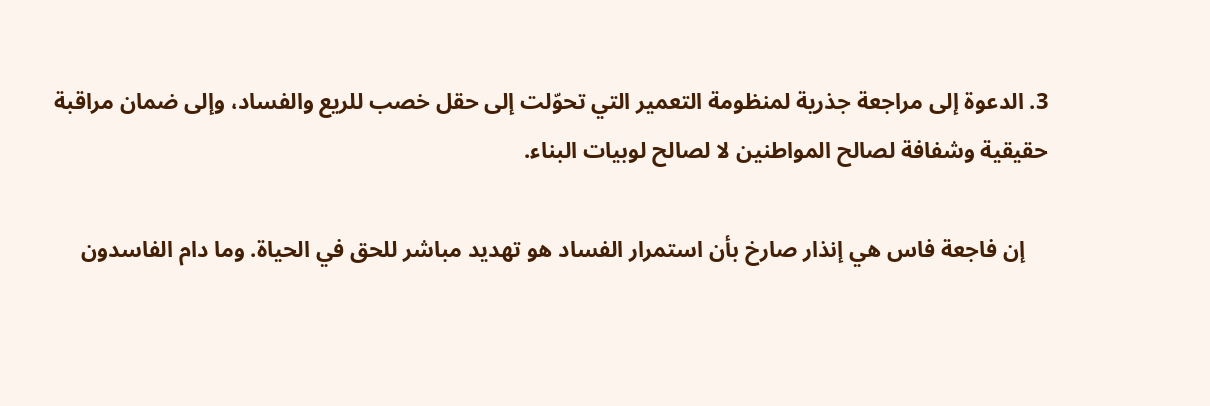3. الدعوة إلى مراجعة جذرية لمنظومة التعمير التي تحوّلت إلى حقل خصب للريع والفساد، وإلى ضمان مراقبة حقيقية وشفافة لصالح المواطنين لا لصالح لوبيات البناء.

    إن فاجعة فاس هي إنذار صارخ بأن استمرار الفساد هو تهديد مباشر للحق في الحياة. وما دام الفاسدون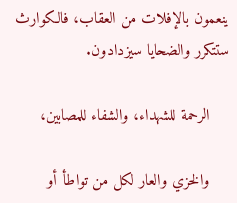ينعمون بالإفلات من العقاب، فالكوارث ستتكرر والضحايا سيزدادون.

    الرحمة للشهداء، والشفاء للمصابين،

    والخزي والعار لكل من تواطأ أو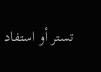تستر أو استفاد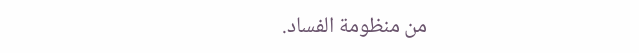من منظومة الفساد.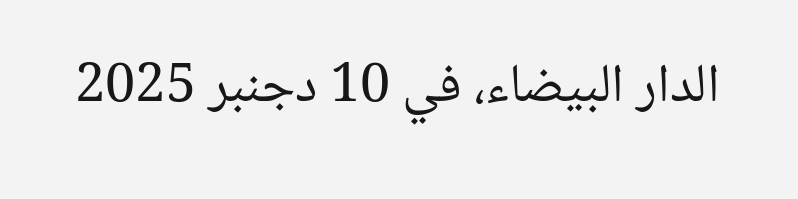الدار البيضاء، في 10 دجنبر 2025